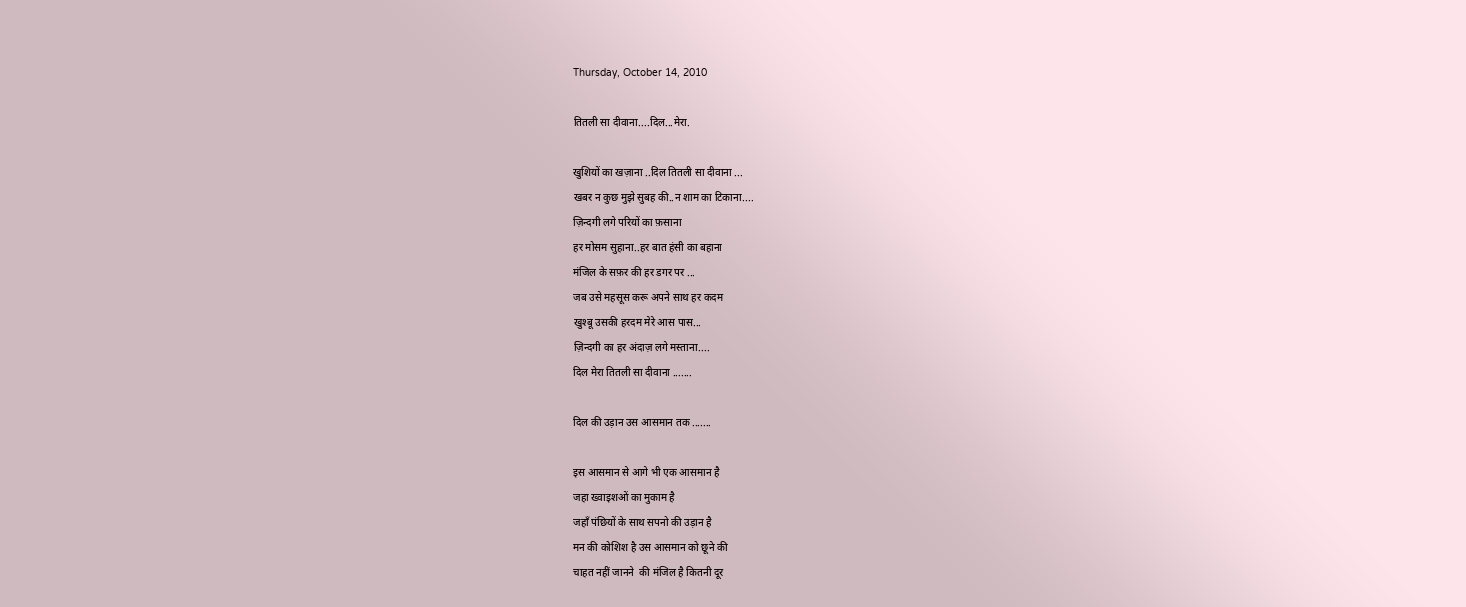Thursday, October 14, 2010

तितली सा दीवाना....दिल...मेरा.

खुशियों का खज़ाना ..दिल तितली सा दीवाना ...
खबर न कुछ मुझे सुबह की..न शाम का टिकाना....
ज़िन्दगी लगे परियों का फ़साना
हर मोसम सुहाना..हर बात हंसी का बहाना
मंजिल के सफ़र की हर डगर पर ...
जब उसे महसूस करू अपने साथ हर कदम
खुश्बू उसकी हरदम मेरे आस पास...
ज़िन्दगी का हर अंदाज़ लगे मस्ताना....
दिल मेरा तितली सा दीवाना .......

दिल की उड़ान उस आसमान तक .......

इस आसमान से आगे भी एक आसमान है
जहा ख्वाइशओं का मुकाम है
जहाँ पंछियों के साथ सपनो की उड़ान है
मन की कोशिश है उस आसमान को छूने की
चाहत नहीं जानने  की मंजिल है कितनी दूर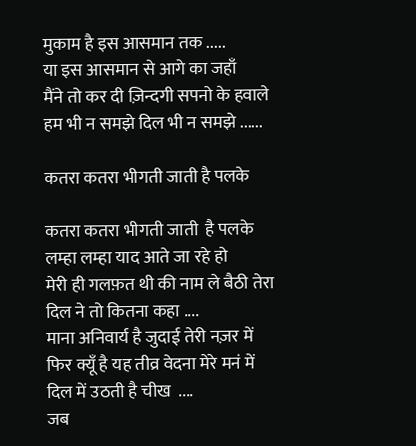मुकाम है इस आसमान तक .....
या इस आसमान से आगे का जहाँ
मैंने तो कर दी ज़िन्दगी सपनो के हवाले
हम भी न समझे दिल भी न समझे ......

कतरा कतरा भीगती जाती है पलके

कतरा कतरा भीगती जाती  है पलके
लम्हा लम्हा याद आते जा रहे हो
मेरी ही गलफ़त थी की नाम ले बैठी तेरा
दिल ने तो कितना कहा ....
माना अनिवार्य है जुदाई तेरी नज़र में
फिर क्यूँ है यह तीव्र वेदना मेरे मनं में
दिल में उठती है चीख  ....
जब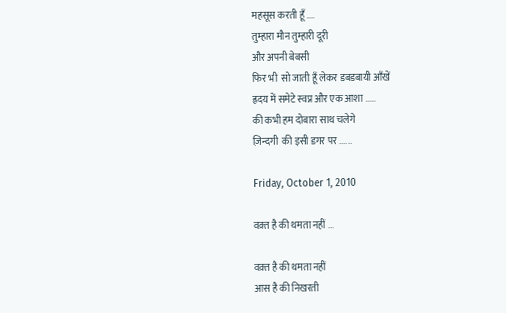महसूस करती हूँ ....
तुम्हारा मौन तुम्हारी दूरी
और अपनी बेबसी
फिर भी  सो जाती हूँ लेकर डबडबायी आँखें
ह्रदय में समेटे स्वप्न और एक आशा .....
की कभी हम दोबारा साथ चलेगे
ज़िन्दगी  की इसी डगर पर ......

Friday, October 1, 2010

वक़्त है की थमता नहीं ...

वक़्त है की थमता नहीं
आस है की निखरती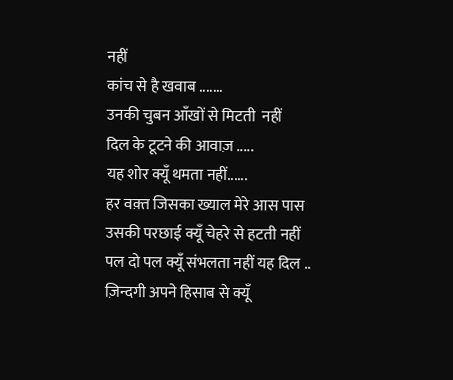नहीं
कांच से है खवाब .......
उनकी चुबन आँखों से मिटती  नहीं
दिल के टूटने की आवाज़ .....
यह शोर क्यूँ थमता नहीं......
हर वक़्त जिसका ख्याल मेरे आस पास
उसकी परछाई क्यूँ चेहरे से हटती नहीं
पल दो पल क्यूँ संभलता नहीं यह दिल ..
ज़िन्दगी अपने हिसाब से क्यूँ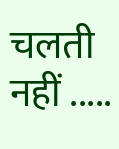चलती नहीं .....